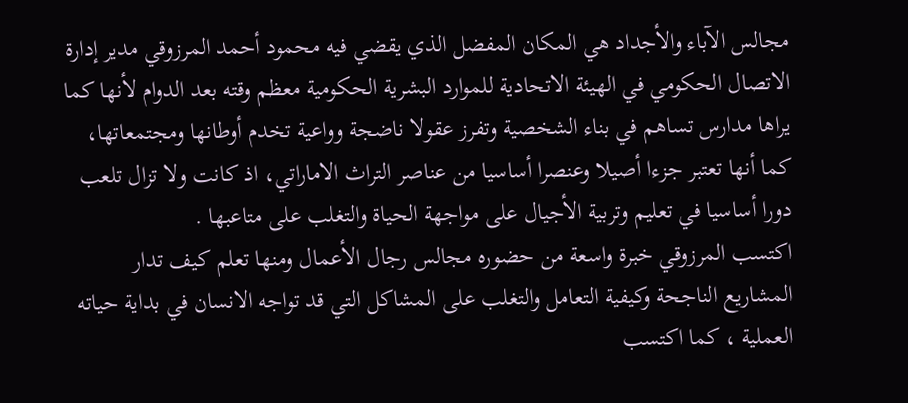مجالس الآباء والأجداد هي المكان المفضل الذي يقضي فيه محمود أحمد المرزوقي مدير إدارة الاتصال الحكومي في الهيئة الاتحادية للموارد البشرية الحكومية معظم وقته بعد الدوام لأنها كما يراها مدارس تساهم في بناء الشخصية وتفرز عقولا ناضجة وواعية تخدم أوطانها ومجتمعاتها، كما أنها تعتبر جزءا أصيلا وعنصرا أساسيا من عناصر التراث الاماراتي، اذ كانت ولا تزال تلعب دورا أساسيا في تعليم وتربية الأجيال على مواجهة الحياة والتغلب على متاعبها .
اكتسب المرزوقي خبرة واسعة من حضوره مجالس رجال الأعمال ومنها تعلم كيف تدار المشاريع الناجحة وكيفية التعامل والتغلب على المشاكل التي قد تواجه الانسان في بداية حياته العملية ، كما اكتسب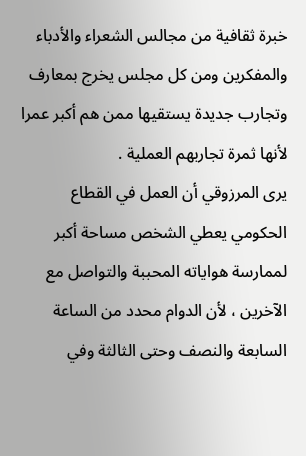خبرة ثقافية من مجالس الشعراء والأدباء والمفكرين ومن كل مجلس يخرج بمعارف وتجارب جديدة يستقيها ممن هم أكبر عمرا لأنها ثمرة تجاربهم العملية .
يرى المرزوقي أن العمل في القطاع الحكومي يعطي الشخص مساحة أكبر لممارسة هواياته المحببة والتواصل مع الآخرين ، لأن الدوام محدد من الساعة السابعة والنصف وحتى الثالثة وفي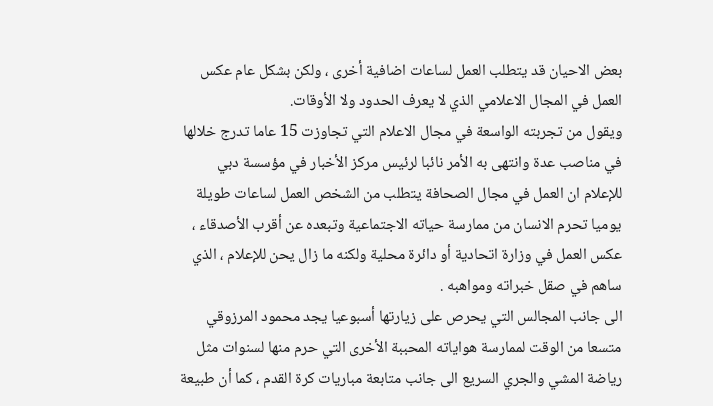بعض الاحيان قد يتطلب العمل لساعات اضافية أخرى ، ولكن بشكل عام عكس العمل في المجال الاعلامي الذي لا يعرف الحدود ولا الأوقات.
ويقول من تجربته الواسعة في مجال الاعلام التي تجاوزت 15 عاما تدرج خلالها في مناصب عدة وانتهى به الأمر نائبا لرئيس مركز الأخبار في مؤسسة دبي للإعلام ان العمل في مجال الصحافة يتطلب من الشخص العمل لساعات طويلة يوميا تحرم الانسان من ممارسة حياته الاجتماعية وتبعده عن أقرب الأصدقاء ، عكس العمل في وزارة اتحادية أو دائرة محلية ولكنه ما زال يحن للإعلام ، الذي ساهم في صقل خبراته ومواهبه .
الى جانب المجالس التي يحرص على زيارتها أسبوعيا يجد محمود المرزوقي متسعا من الوقت لممارسة هواياته المحببة الأخرى التي حرم منها لسنوات مثل رياضة المشي والجري السريع الى جانب متابعة مباريات كرة القدم ، كما أن طبيعة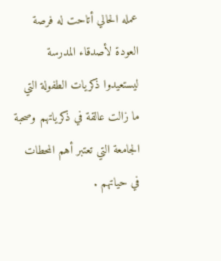عمله الحالي أتاحت له فرصة العودة لأصدقاء المدرسة ليستعيدوا ذكريات الطفولة التي ما زالت عالقة في ذكرياتهم وصحبة الجامعة التي تعتبر أهم المحطات في حياتهم .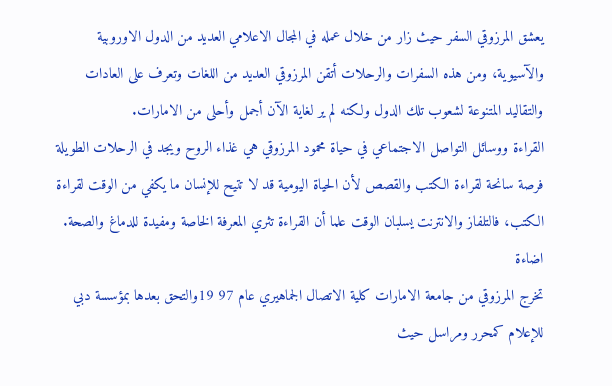يعشق المرزوقي السفر حيث زار من خلال عمله في المجال الاعلامي العديد من الدول الاوروبية والآسيوية، ومن هذه السفرات والرحلات أتقن المرزوقي العديد من اللغات وتعرف على العادات والتقاليد المتنوعة لشعوب تلك الدول ولكنه لم ير لغاية الآن أجمل وأحلى من الامارات.
القراءة ووسائل التواصل الاجتماعي في حياة محمود المرزوقي هي غذاء الروح ويجد في الرحلات الطويلة فرصة سانحة لقراءة الكتب والقصص لأن الحياة اليومية قد لا تتيح للإنسان ما يكفي من الوقت لقراءة الكتب، فالتلفاز والانترنت يسلبان الوقت علما أن القراءة تثري المعرفة الخاصة ومفيدة للدماغ والصحة.
اضاءة
تخرج المرزوقي من جامعة الامارات كلية الاتصال الجماهيري عام 97 19والتحق بعدها بمؤسسة دبي للإعلام كمحرر ومراسل حيث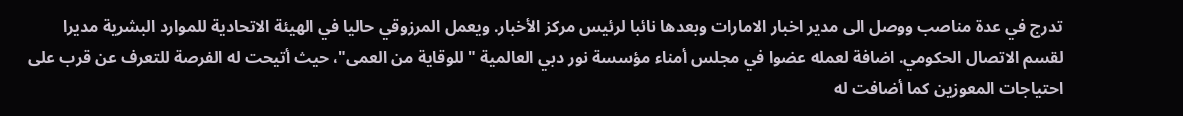تدرج في عدة مناصب ووصل الى مدير اخبار الامارات وبعدها نائبا لرئيس مركز الأخبار. ويعمل المرزوقي حاليا في الهيئة الاتحادية للموارد البشرية مديرا لقسم الاتصال الحكومي. اضافة لعمله عضوا في مجلس أمناء مؤسسة نور دبي العالمية " للوقاية من العمى"، حيث أتيحت له الفرصة للتعرف عن قرب على احتياجات المعوزين كما أضافت له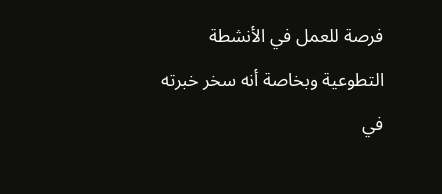فرصة للعمل في الأنشطة التطوعية وبخاصة أنه سخر خبرته في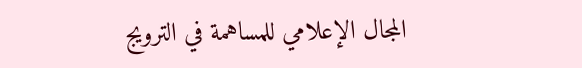المجال الإعلامي للمساهمة في الترويج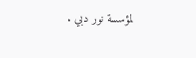لمؤسسة نور دبي .